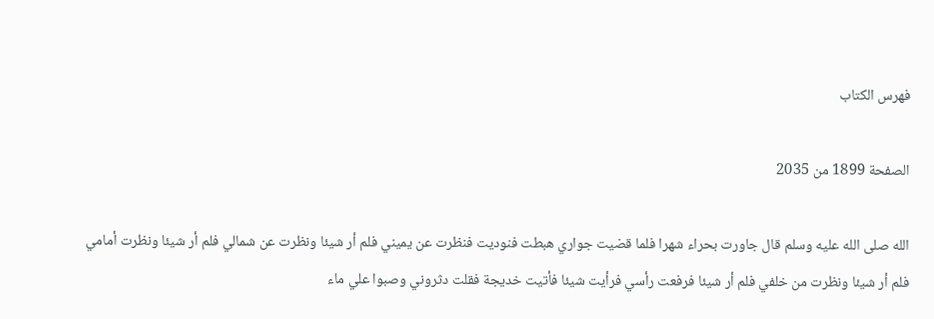فهرس الكتاب

الصفحة 1899 من 2035

الله صلى الله عليه وسلم قال جاورت بحراء شهرا فلما قضيت جواري هبطت فنوديت فنظرت عن يميني فلم أر شيئا ونظرت عن شمالي فلم أر شيئا ونظرت أمامي فلم أر شيئا ونظرت من خلفي فلم أر شيئا فرفعت رأسي فرأيت شيئا فأتيت خديجة فقلت دثروني وصبوا علي ماء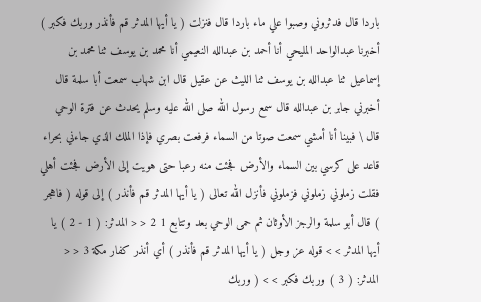باردا قال فدثروني وصبوا علي ماء باردا قال فنزلت ( يا أيها المدثر قم فأنذر وربك فكبر ) أخبرنا عبدالواحد المليحي أنا أحمد بن عبدالله النعيمي أنا محمد بن يوسف ثنا محمد بن إسماعيل ثنا عبدالله بن يوسف ثنا الليث عن عقيل قال ابن شهاب سمعت أبا سلمة قال أخبرني جابر بن عبدالله قال سمع رسول الله صلى الله عليه وسلم يحدث عن فترة الوحي قال \ فبينا أنا أمشي سمعت صوتا من السماء فرفعت بصري فإذا الملك الذي جاءني بحراء قاعد على كرسي بين السماء والأرض فجئت منه رعبا حتى هويت إلى الأرض فجئت أهلي فقلت زملوني زملوني فزملوني فأنزل الله تعالى ( يا أيها المدثر قم فأنذر ) إلى قوله ( فاهجر ) قال أبو سلمة والرجز الأوثان ثم حمى الوحي بعد وتتابع 1 2 < < المدثر: ( 1 - 2 ) يا أيها المدثر > > قوله عز وجل ( يا أيها المدثر قم فأنذر ) أي أنذر كفار مكة 3 < < المدثر: ( 3 ) وربك فكبر > > ( وربك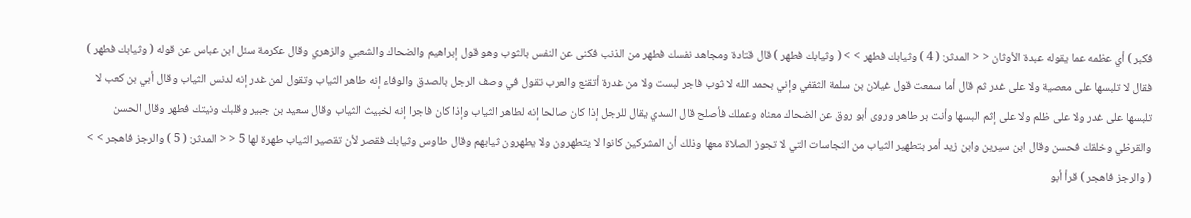فكبر ) أي عظمه عما يقوله عبدة الأوثان < < المدثر: ( 4 ) وثيابك فطهر > > ( وثيابك فطهر ) قال قتادة ومجاهد نفسك فطهر من الذنب فكنى عن النفس بالثوب وهو قول إبراهيم والضحاك والشعبي والزهري وقال عكرمة سئل ابن عباس عن قوله ( وثيابك فطهر ) فقال لا تلبسها على معصية ولا على غدر ثم قال أما سمعت قول غيلان بن سلمة الثقفي وإني بحمد الله لا ثوب فاجر لبست ولا من غدرة أتقنع والعرب تقول في وصف الرجل بالصدق والوفاء إنه طاهر الثياب وتقول لمن غدر إنه لدنس الثياب وقال أبي بن كعب لا تلبسها على غدر ولا على ظلم ولا على إثم البسها وأنت بر طاهر وروى أبو روق عن الضحاك معناه وعملك فأصلح قال السدي يقال للرجل إذا كان صالحا إنه لطاهر الثياب وإذا كان فاجرا إنه لخبيث الثياب وقال سعيد بن جبير وقلبك ونيتك فطهر وقال الحسن والقرظي وخلقك فحسن وقال ابن سيرين وابن زيد أمر بتطهير الثياب من النجاسات التي لا تجوز الصلاة معها وذلك أن المشركين كانوا لا يتطهرون ولا يطهرون ثيابهم وقال طاوس وثيابك فقصر لأن تقصير الثياب طهرة لها 5 < < المدثر: ( 5 ) والرجز فاهجر > > ( والرجز فاهجر ) قرأ أبو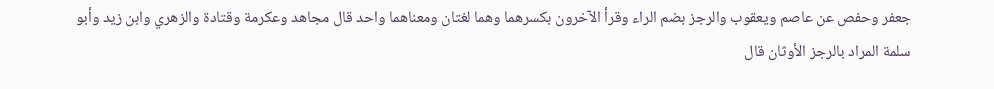جعفر وحفص عن عاصم ويعقوب والرجز بضم الراء وقرأ الآخرون بكسرهما وهما لغتان ومعناهما واحد قال مجاهد وعكرمة وقتادة والزهري وابن زيد وأبو سلمة المراد بالرجز الأوثان قال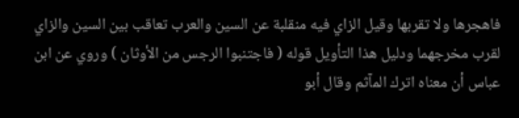فاهجرها ولا تقربها وقيل الزاي فيه منقلبة عن السين والعرب تعاقب بين السين والزاي لقرب مخرجهما ودليل هذا التأويل قوله ( فاجتنبوا الرجس من الأوثان ) وروي عن ابن عباس أن معناه اترك المآثم وقال أبو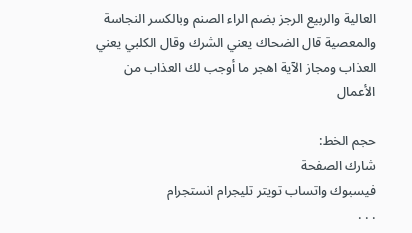العالية والربيع الرجز بضم الراء الصنم وبالكسر النجاسة والمعصية قال الضحاك يعني الشرك وقال الكلبي يعني العذاب ومجاز الآية اهجر ما أوجب لك العذاب من الأعمال

حجم الخط:
شارك الصفحة
فيسبوك واتساب تويتر تليجرام انستجرام
. . .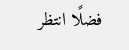فضلًا انتظر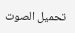تحميل الصوت